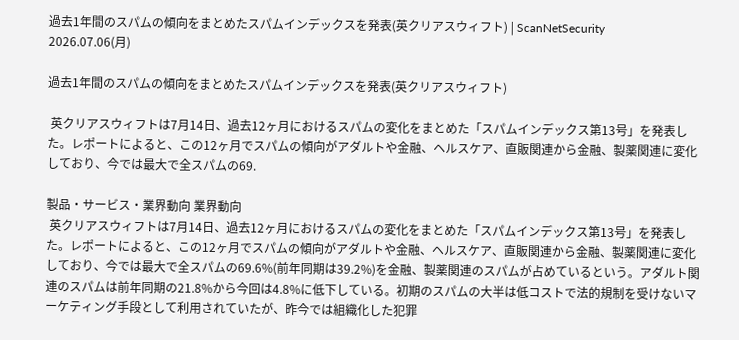過去1年間のスパムの傾向をまとめたスパムインデックスを発表(英クリアスウィフト) | ScanNetSecurity
2026.07.06(月)

過去1年間のスパムの傾向をまとめたスパムインデックスを発表(英クリアスウィフト)

 英クリアスウィフトは7月14日、過去12ヶ月におけるスパムの変化をまとめた「スパムインデックス第13号」を発表した。レポートによると、この12ヶ月でスパムの傾向がアダルトや金融、ヘルスケア、直販関連から金融、製薬関連に変化しており、今では最大で全スパムの69.

製品・サービス・業界動向 業界動向
 英クリアスウィフトは7月14日、過去12ヶ月におけるスパムの変化をまとめた「スパムインデックス第13号」を発表した。レポートによると、この12ヶ月でスパムの傾向がアダルトや金融、ヘルスケア、直販関連から金融、製薬関連に変化しており、今では最大で全スパムの69.6%(前年同期は39.2%)を金融、製薬関連のスパムが占めているという。アダルト関連のスパムは前年同期の21.8%から今回は4.8%に低下している。初期のスパムの大半は低コストで法的規制を受けないマーケティング手段として利用されていたが、昨今では組織化した犯罪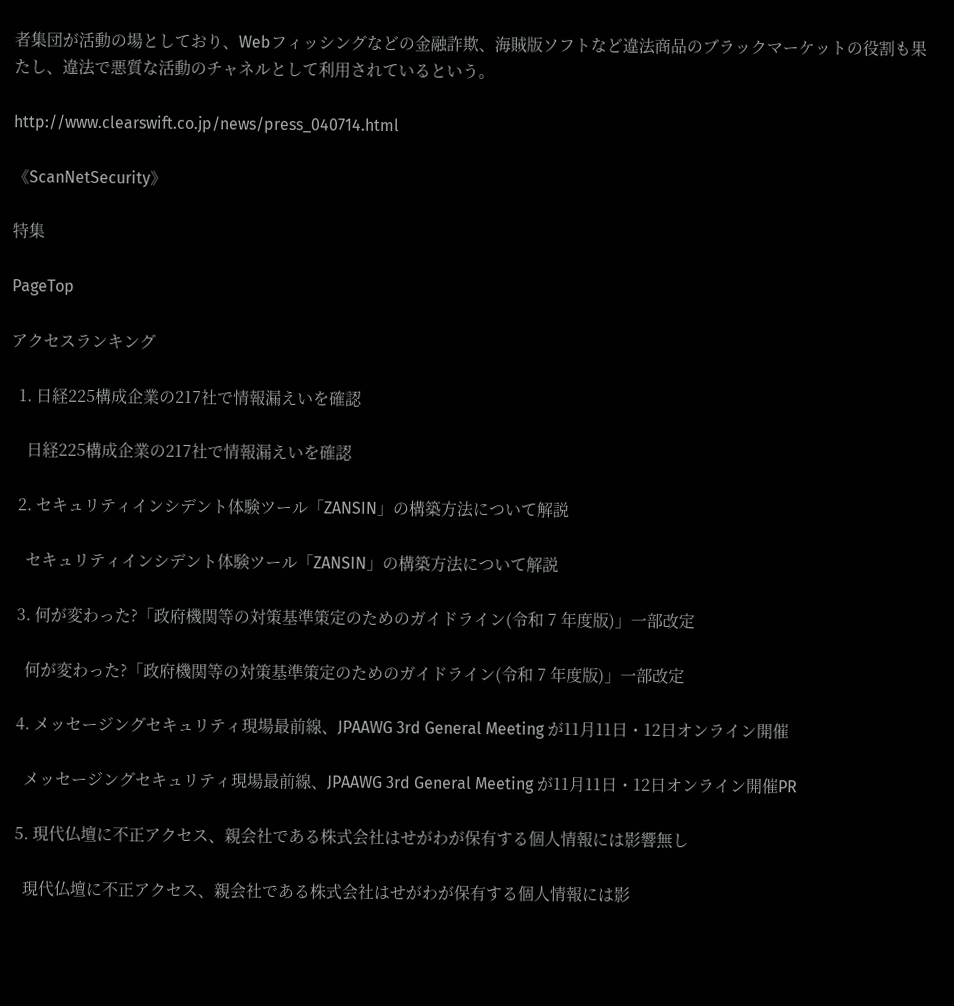者集団が活動の場としており、Webフィッシングなどの金融詐欺、海賊版ソフトなど違法商品のブラックマーケットの役割も果たし、違法で悪質な活動のチャネルとして利用されているという。

http://www.clearswift.co.jp/news/press_040714.html

《ScanNetSecurity》

特集

PageTop

アクセスランキング

  1. 日経225構成企業の217社で情報漏えいを確認

    日経225構成企業の217社で情報漏えいを確認

  2. セキュリティインシデント体験ツール「ZANSIN」の構築方法について解説

    セキュリティインシデント体験ツール「ZANSIN」の構築方法について解説

  3. 何が変わった?「政府機関等の対策基準策定のためのガイドライン(令和 7 年度版)」一部改定

    何が変わった?「政府機関等の対策基準策定のためのガイドライン(令和 7 年度版)」一部改定

  4. メッセージングセキュリティ現場最前線、JPAAWG 3rd General Meeting が11月11日・12日オンライン開催

    メッセージングセキュリティ現場最前線、JPAAWG 3rd General Meeting が11月11日・12日オンライン開催PR

  5. 現代仏壇に不正アクセス、親会社である株式会社はせがわが保有する個人情報には影響無し

    現代仏壇に不正アクセス、親会社である株式会社はせがわが保有する個人情報には影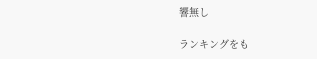響無し

ランキングをも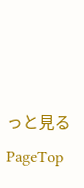っと見る
PageTop